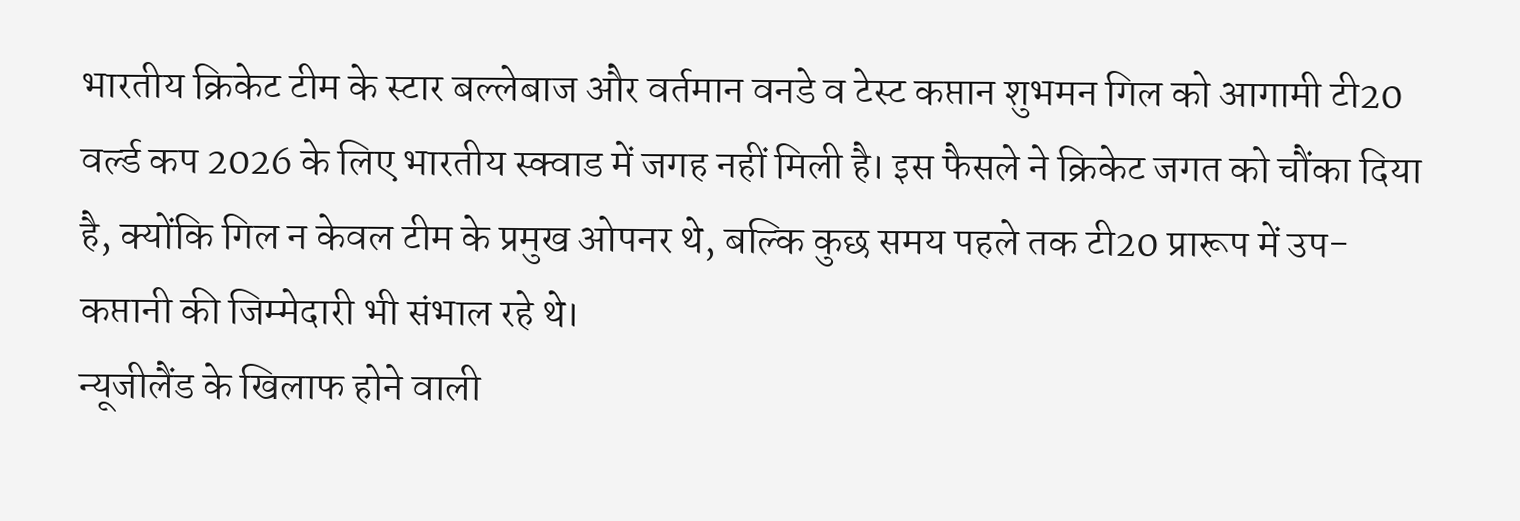भारतीय क्रिकेट टीम के स्टार बल्लेबाज और वर्तमान वनडे व टेस्ट कप्तान शुभमन गिल को आगामी टी20 वर्ल्ड कप 2026 के लिए भारतीय स्क्वाड में जगह नहीं मिली है। इस फैसले ने क्रिकेट जगत को चौंका दिया है, क्योंकि गिल न केवल टीम के प्रमुख ओपनर थे, बल्कि कुछ समय पहले तक टी20 प्रारूप में उप-कप्तानी की जिम्मेदारी भी संभाल रहे थे।
न्यूजीलैंड के खिलाफ होने वाली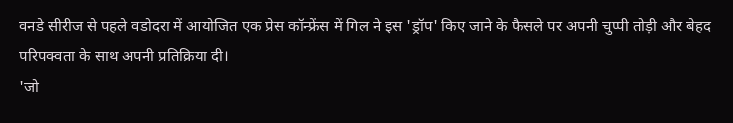वनडे सीरीज से पहले वडोदरा में आयोजित एक प्रेस कॉन्फ्रेंस में गिल ने इस 'ड्रॉप' किए जाने के फैसले पर अपनी चुप्पी तोड़ी और बेहद परिपक्वता के साथ अपनी प्रतिक्रिया दी।
'जो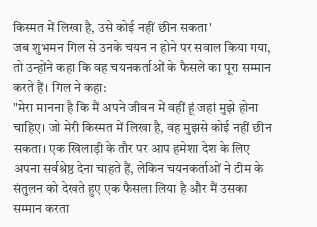किस्मत में लिखा है, उसे कोई नहीं छीन सकता'
जब शुभमन गिल से उनके चयन न होने पर सवाल किया गया, तो उन्होंने कहा कि वह चयनकर्ताओं के फैसले का पूरा सम्मान करते हैं। गिल ने कहा:
"मेरा मानना है कि मैं अपने जीवन में वहीं हूं जहां मुझे होना चाहिए। जो मेरी किस्मत में लिखा है, वह मुझसे कोई नहीं छीन सकता। एक खिलाड़ी के तौर पर आप हमेशा देश के लिए अपना सर्वश्रेष्ठ देना चाहते हैं, लेकिन चयनकर्ताओं ने टीम के संतुलन को देखते हुए एक फैसला लिया है और मैं उसका सम्मान करता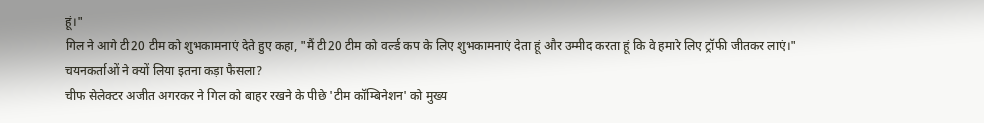हूं।"
गिल ने आगे टी20 टीम को शुभकामनाएं देते हुए कहा, "मैं टी20 टीम को वर्ल्ड कप के लिए शुभकामनाएं देता हूं और उम्मीद करता हूं कि वे हमारे लिए ट्रॉफी जीतकर लाएं।"
चयनकर्ताओं ने क्यों लिया इतना कड़ा फैसला?
चीफ सेलेक्टर अजीत अगरकर ने गिल को बाहर रखने के पीछे 'टीम कॉम्बिनेशन' को मुख्य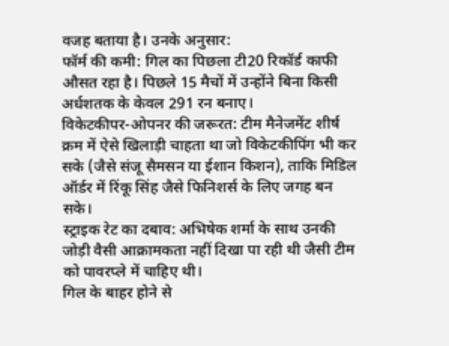वजह बताया है। उनके अनुसार:
फॉर्म की कमी: गिल का पिछला टी20 रिकॉर्ड काफी औसत रहा है। पिछले 15 मैचों में उन्होंने बिना किसी अर्धशतक के केवल 291 रन बनाए।
विकेटकीपर-ओपनर की जरूरत: टीम मैनेजमेंट शीर्ष क्रम में ऐसे खिलाड़ी चाहता था जो विकेटकीपिंग भी कर सके (जैसे संजू सैमसन या ईशान किशन), ताकि मिडिल ऑर्डर में रिंकू सिंह जैसे फिनिशर्स के लिए जगह बन सके।
स्ट्राइक रेट का दबाव: अभिषेक शर्मा के साथ उनकी जोड़ी वैसी आक्रामकता नहीं दिखा पा रही थी जैसी टीम को पावरप्ले में चाहिए थी।
गिल के बाहर होने से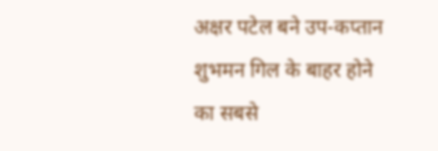अक्षर पटेल बने उप-कप्तान
शुभमन गिल के बाहर होने का सबसे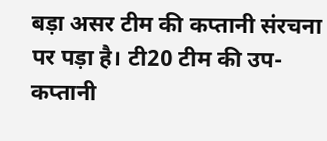बड़ा असर टीम की कप्तानी संरचना पर पड़ा है। टी20 टीम की उप-कप्तानी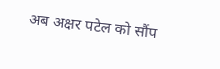अब अक्षर पटेल को सौंप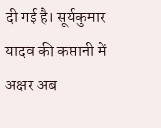दी गई है। सूर्यकुमार यादव की कप्तानी में अक्षर अब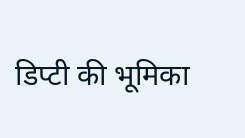डिप्टी की भूमिका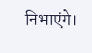निभाएंगे।